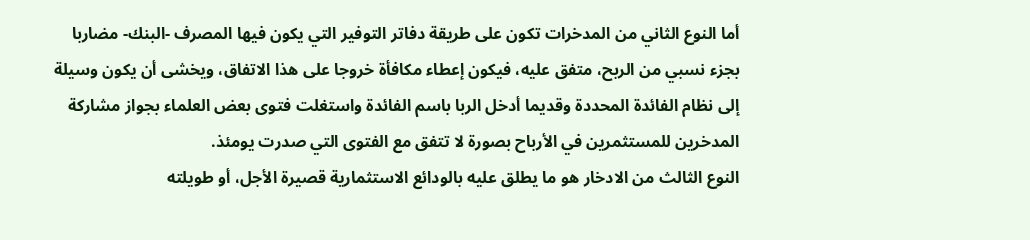أما النوع الثاني من المدخرات تكون على طريقة دفاتر التوفير التي يكون فيها المصرف -البنك- مضاربا بجزء نسبي من الربح، متفق عليه، فيكون إعطاء مكافأة خروجا على هذا الاتفاق، ويخشى أن يكون وسيلة إلى نظام الفائدة المحددة وقديما أدخل الربا باسم الفائدة واستغلت فتوى بعض العلماء بجواز مشاركة المدخرين للمستثمرين في الأرباح بصورة لا تتفق مع الفتوى التي صدرت يومئذ.
النوع الثالث من الادخار هو ما يطلق عليه بالودائع الاستثمارية قصيرة الأجل، أو طويلته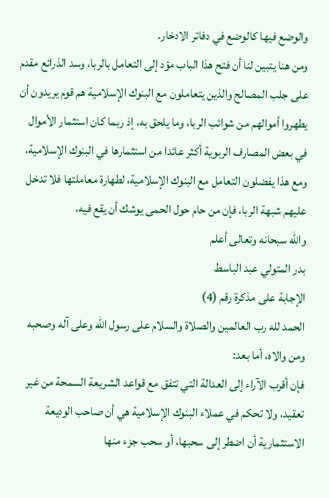والوضع فيها كالوضع في دفاتر الادخار.
ومن هنا يتبين لنا أن فتح هذا الباب مؤد إلى التعامل بالربا، وسد الذرائع مقدم على جلب المصالح والذين يتعاملون مع البنوك الإسلامية هم قوم يريدون أن يطهروا أموالهم من شوائب الربا، وما يلحق به، إذ ربما كان استثمار الأموال في بعض المصارف الربوية أكثر عائدا من استثمارها في البنوك الإسلامية، ومع هذا يفضلون التعامل مع البنوك الإسلامية، لطهارة معاملتها فلا تدخل عليهم شبهة الربا، فإن من حام حول الحمى يوشك أن يقع فيه،
والله سبحانه وتعالى أعلم
بدر المتولي عبد الباسط
الإجابة على مذكرة رقم (4)
الحمد لله رب العالمين والصلاة والسلام على رسول الله وعلى آله وصحبه ومن والاه، أما بعد:
فإن أقرب الآراء إلى العدالة التي تتفق مع قواعد الشريعة السمحة من غير تعقيد، ولا تحكم في عملاء البنوك الإسلامية هي أن صاحب الوديعة الاستثمارية أن اضطر إلى سحبها، أو سحب جزء منها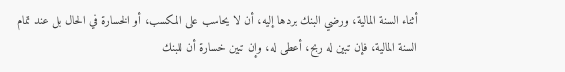أثناء السنة المالية، ورضي البنك بردها إليه، أن لا يحاسب على المكسب، أو الخسارة في الحال بل عند تمام السنة المالية، فإن تبين له ربح، أعطى له، وإن تبين خسارة أن للبنك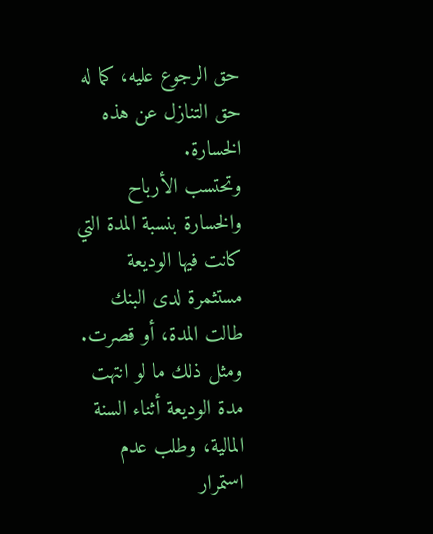حق الرجوع عليه، كما له حق التنازل عن هذه الخسارة.
وتحتسب الأرباح والخسارة بنسبة المدة التي كانت فيها الوديعة مستثمرة لدى البنك طالت المدة، أو قصرت.
ومثل ذلك ما لو انتهت مدة الوديعة أثناء السنة المالية، وطلب عدم استمرار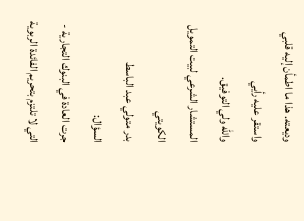وديعته. هذا ما اطمأن إليه قلبي واستقر عليه رأيي
والله ولي التوفيق.
المستشار الشرعي لبيت التمويل الكويتي
بدر متولي عبد الباسط
السؤال:
جرت العادة في البنوك التجارية - التي لا تلتزم بتحريم الفائدة الربوية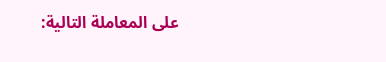على المعاملة التالية: